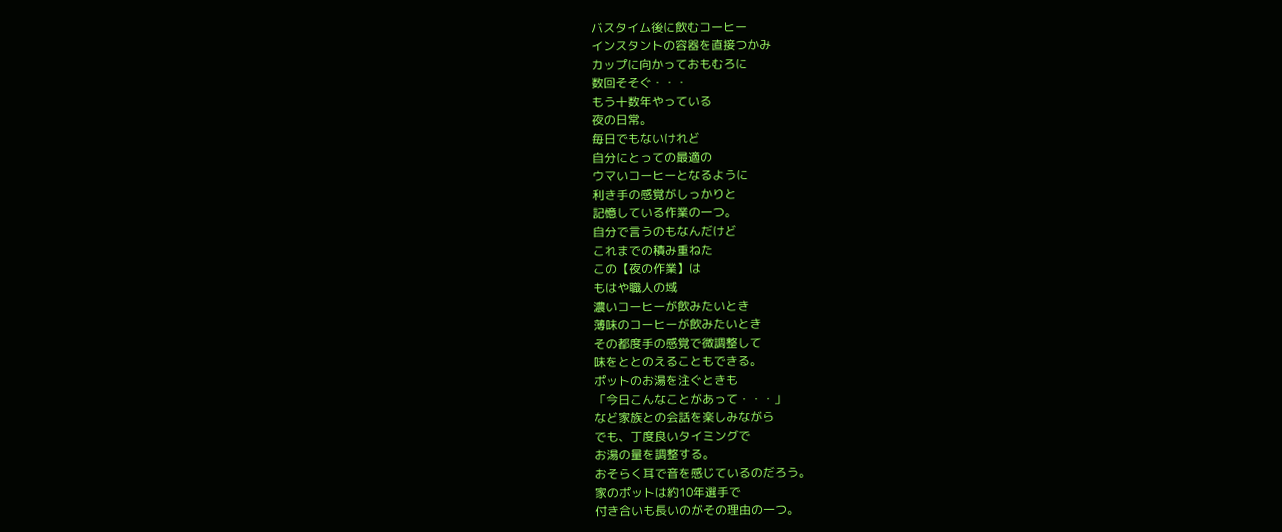バスタイム後に飲むコーヒー
インスタントの容器を直接つかみ
カップに向かっておもむろに
数回そそぐ・・・
もう十数年やっている
夜の日常。
毎日でもないけれど
自分にとっての最適の
ウマいコーヒーとなるように
利き手の感覚がしっかりと
記憶している作業の一つ。
自分で言うのもなんだけど
これまでの積み重ねた
この【夜の作業】は
もはや職人の域
濃いコーヒーが飲みたいとき
薄味のコーヒーが飲みたいとき
その都度手の感覚で微調整して
味をととのえることもできる。
ポットのお湯を注ぐときも
「今日こんなことがあって・・・」
など家族との会話を楽しみながら
でも、丁度良いタイミングで
お湯の量を調整する。
おそらく耳で音を感じているのだろう。
家のポットは約10年選手で
付き合いも長いのがその理由の一つ。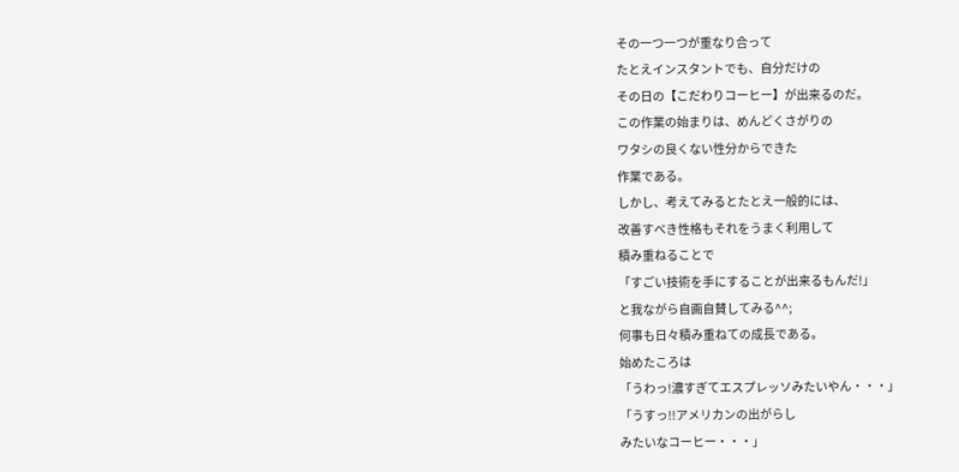その一つ一つが重なり合って
たとえインスタントでも、自分だけの
その日の【こだわりコーヒー】が出来るのだ。
この作業の始まりは、めんどくさがりの
ワタシの良くない性分からできた
作業である。
しかし、考えてみるとたとえ一般的には、
改善すべき性格もそれをうまく利用して
積み重ねることで
「すごい技術を手にすることが出来るもんだ!」
と我ながら自画自賛してみる^^;
何事も日々積み重ねての成長である。
始めたころは
「うわっ!濃すぎてエスプレッソみたいやん・・・」
「うすっ!!アメリカンの出がらし
みたいなコーヒー・・・」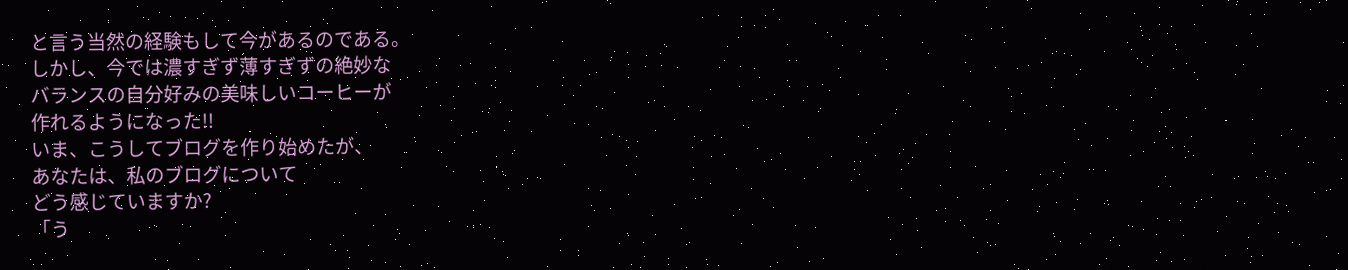と言う当然の経験もして今があるのである。
しかし、今では濃すぎず薄すぎずの絶妙な
バランスの自分好みの美味しいコーヒーが
作れるようになった!!
いま、こうしてブログを作り始めたが、
あなたは、私のブログについて
どう感じていますか?
「う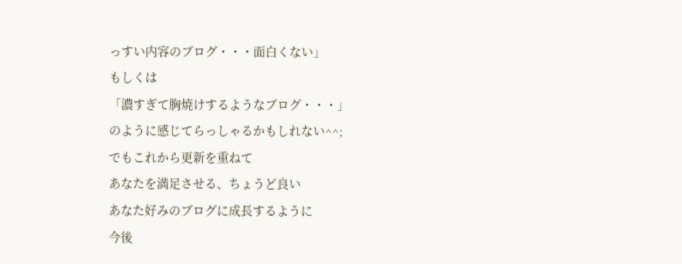っすい内容のブログ・・・面白くない」
もしくは
「濃すぎて胸焼けするようなブログ・・・」
のように感じてらっしゃるかもしれない^^;
でもこれから更新を重ねて
あなたを満足させる、ちょうど良い
あなた好みのブログに成長するように
今後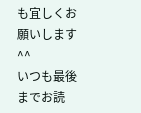も宜しくお願いします^^
いつも最後までお読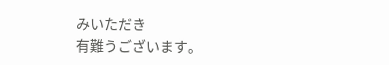みいただき
有難うございます。